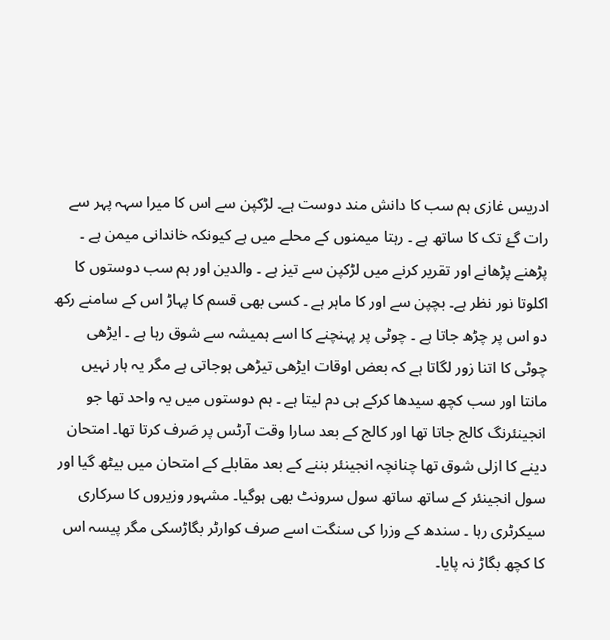ادریس غازی ہم سب کا دانش مند دوست ہے۔ لڑکپن سے اس کا میرا سہہ پہر سے رات گۓ تک کا ساتھ ہے ۔ رہتا میمنوں کے محلے میں ہے کیونکہ خاندانی میمن ہے ۔ پڑھنے پڑھانے اور تقریر کرنے میں لڑکپن سے تیز ہے ۔ والدین اور ہم سب دوستوں کا اکلوتا نور نظر ہے۔ بچپن سے اور کا ماہر ہے ۔ کسی بھی قسم کا پہاڑ اس کے سامنے رکھ دو اس پر چڑھ جاتا ہے ۔ چوٹی پر پہنچنے کا اسے ہمیشہ سے شوق رہا ہے ۔ ایڑھی چوٹی کا اتنا زور لگاتا ہے کہ بعض اوقات ایڑھی تیڑھی ہوجاتی ہے مگر یہ ہار نہیں مانتا اور سب کچھ سیدھا کرکے ہی دم لیتا ہے ۔ ہم دوستوں میں یہ واحد تھا جو انجینئرنگ کالج جاتا تھا اور کالج کے بعد سارا وقت آرٹس پر صَرف کرتا تھا۔ امتحان دینے کا ازلی شوق تھا چنانچہ انجینئر بننے کے بعد مقابلے کے امتحان میں بیٹھ گیا اور سول انجینئر کے ساتھ ساتھ سول سرونٹ بھی ہوگیا۔ مشہور وزیروں کا سرکاری سیکرٹری رہا ۔ سندھ کے وزرا کی سنگت اسے صرف کوارٹر بگاڑسکی مگر پیسہ اس کا کچھ بگاڑ نہ پایا۔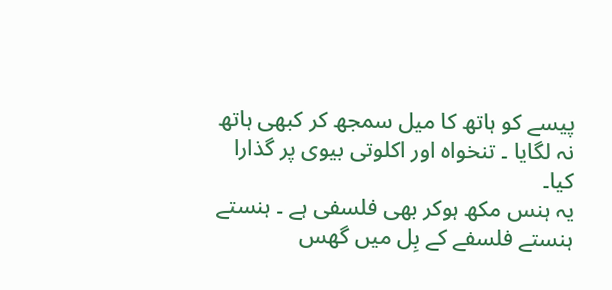پیسے کو ہاتھ کا میل سمجھ کر کبھی ہاتھ نہ لگایا ۔ تنخواہ اور اکلوتی بیوی پر گذارا کیا۔
یہ ہنس مکھ ہوکر بھی فلسفی ہے ۔ ہنستے ہنستے فلسفے کے بِل میں گھس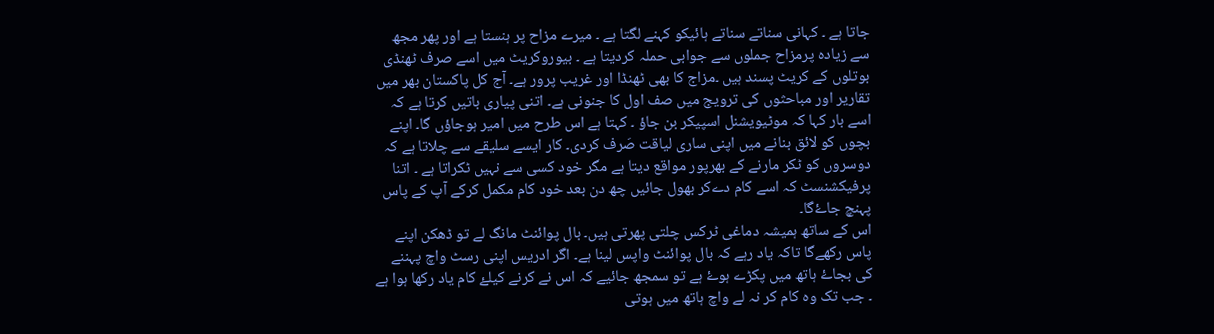جاتا ہے ۔ کہانی سناتے سناتے ہائیکو کہنے لگتا ہے ۔ میرے مزاح پر ہنستا ہے اور پھر مجھ سے زیادہ پرمزاح جملوں سے جوابی حملہ کردیتا ہے ۔ بیوروکریٹ میں اسے صرف ٹھنڈی بوتلوں کے کریٹ پسند ہیں ۔مزاج کا بھی ٹھنڈا اور غریب پرور ہے۔ آج کل پاکستان بھر میں تقاریر اور مباحثوں کی ترویج میں صف اول کا جنونی ہے۔ اتنی پیاری باتیں کرتا ہے کہ اسے بار کہا کہ موٹیویشنل اسپیکر بن جاؤ ۔ کہتا ہے اس طرح میں امیر ہوجاؤں گا۔ اپنے بچوں کو لائق بنانے میں اپنی ساری لیاقت صَرف کردی۔ کار ایسے سلیقے سے چلاتا ہے کہ دوسروں کو ٹکر مارنے کے بھرپور مواقع دیتا ہے مگر خود کسی سے نہیں ٹکراتا ہے ۔ اتنا پرفیکشنسٹ کہ اسے کام دےکر بھول جائیں چھ دن بعد خود کام مکمل کرکے آپ کے پاس پہنچ جاۓگا۔
اس کے ساتھ ہمیشہ دماغی ٹرکس چلتی پھرتی ہیں۔ بال پوائنٹ مانگ لے تو ڈھکن اپنے پاس رکھےگا تاکہ یاد رہے کہ بال پوائنٹ واپس لینا ہے۔ اگر ادریس اپنی رسٹ واچ پہننے کی بجاۓ ہاتھ میں پکڑے ہوۓ ہے تو سمجھ جائیے کہ اس نے کرنے کیلۓ کام یاد رکھا ہوا ہے ۔ جب تک وہ کام کر نہ لے واچ ہاتھ میں ہوتی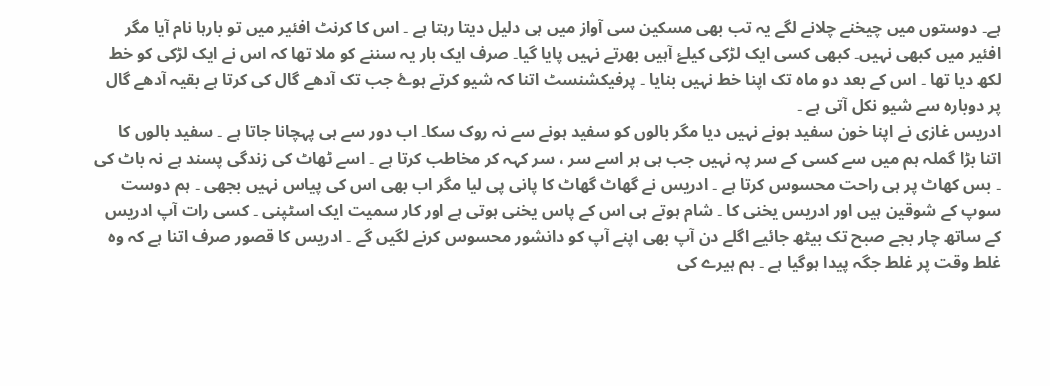ہے۔ دوستوں میں چیخنے چلانے لگے یہ تب بھی مسکین سی آواز میں ہی دلیل دیتا رہتا ہے ۔ اس کا کرنٹ افئیر میں تو بارہا نام آیا مگر افئیر میں کبھی نہیں۔ کبھی کسی ایک لڑکی کیلۓ آہیں بھرتے نہیں پایا گیا۔ صرف ایک بار یہ سننے کو ملا تھا کہ اس نے ایک لڑکی کو خط لکھ دیا تھا ۔ اس کے بعد دو ماہ تک اپنا خط نہیں بنایا ۔ پرفیکشنسٹ اتنا کہ شیو کرتے ہوۓ جب تک آدھے گال کی کرتا ہے بقیہ آدھے گال پر دوبارہ سے شیو نکل آتی ہے ۔
ادریس غازی نے اپنا خون سفید ہونے نہیں دیا مگر بالوں کو سفید ہونے سے نہ روک سکا۔ اب دور سے ہی پہچانا جاتا ہے ۔ سفید بالوں کا اتنا بڑا گملہ ہم میں سے کسی کے سر پہ نہیں جب ہی ہر اسے سر ، سر کہہ کر مخاطب کرتا ہے ۔ اسے ٹھاٹ کی زندگی پسند ہے نہ باٹ کی ۔ بس کھاٹ پر ہی راحت محسوس کرتا ہے ۔ ادریس نے گھاٹ گھاٹ کا پانی پی لیا مگر اب بھی اس کی پیاس نہیں بجھی ۔ ہم دوست سوپ کے شوقین ہیں اور ادریس یخنی کا ۔ شام ہوتے ہی اس کے پاس یخنی ہوتی ہے اور کار سمیت ایک اسٹپنی ۔ کسی رات آپ ادریس کے ساتھ چار بجے صبح تک بیٹھ جائیے اگلے دن آپ بھی اپنے آپ کو دانشور محسوس کرنے لگیں گے ۔ ادریس کا قصور صرف اتنا ہے کہ وہ غلط وقت پر غلط جگہ پیدا ہوگیا ہے ۔ ہم ہیرے کی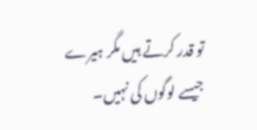تو قدر کرتے ہیں مگر ہیرے جیسے لوگوں کی نہیں۔